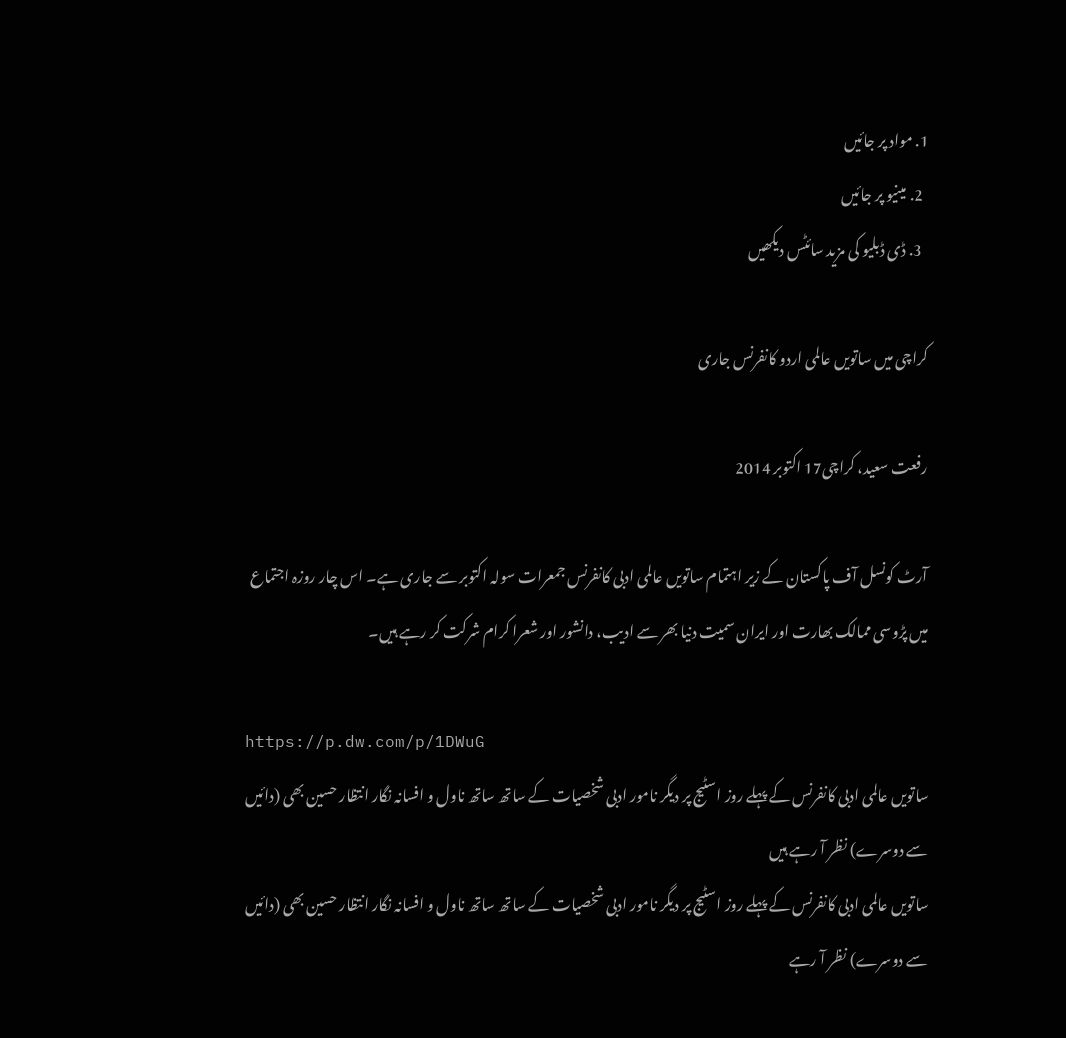1. مواد پر جائیں
  2. مینیو پر جائیں
  3. ڈی ڈبلیو کی مزید سائٹس دیکھیں

کراچی میں ساتویں عالمی اردو کانفرنس جاری

رفعت سعید، کراچی17 اکتوبر 2014

آرٹ کونسل آف پاکستان کے زیر اہتمام ساتویں عالمی ادبی کانفرنس جمعرات سولہ اکتوبر سے جاری ہے۔ اس چار روزہ اجتماع میں پڑوسی ممالک بھارت اور ایران سمیت دنیا بھر سے ادیب، دانشور اور شعرا کرام شرکت کر رہے ہیں۔

https://p.dw.com/p/1DWuG
ساتویں عالمی ادبی کانفرنس کے پہلے روز اسٹیج پر دیگر نامور ادبی شخصیات کے ساتھ ساتھ ناول و افسانہ نگار انتظار حسین بھی (دائیں سے دوسرے) نظر آ رہے ہیں
ساتویں عالمی ادبی کانفرنس کے پہلے روز اسٹیج پر دیگر نامور ادبی شخصیات کے ساتھ ساتھ ناول و افسانہ نگار انتظار حسین بھی (دائیں سے دوسرے) نظر آ رہے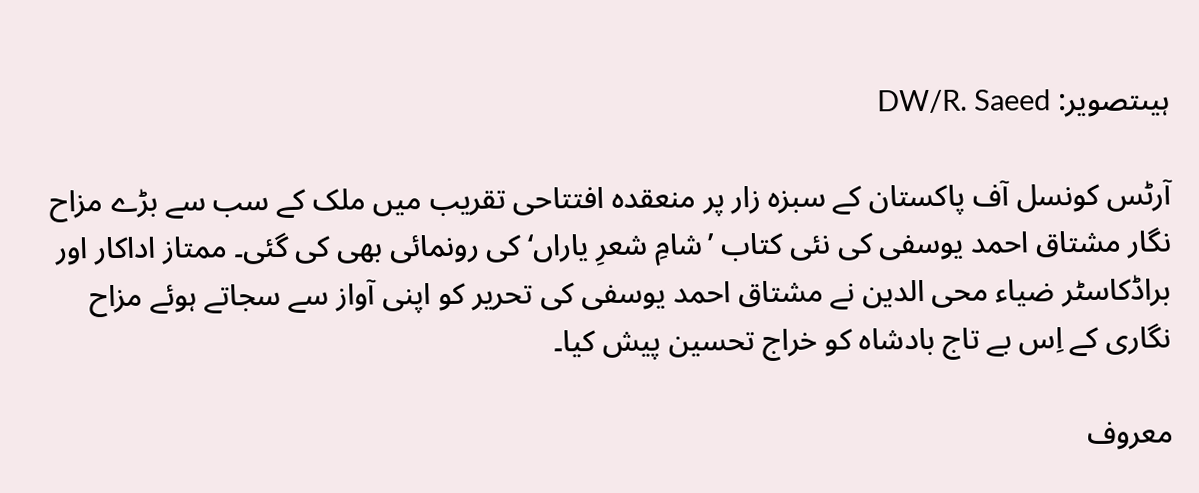ہیںتصویر: DW/R. Saeed

آرٹس کونسل آف پاکستان کے سبزہ زار پر منعقدہ افتتاحی تقریب میں ملک کے سب سے بڑے مزاح نگار مشتاق احمد یوسفی کی نئی کتاب ’شامِ شعرِ یاراں‘ کی رونمائی بھی کی گئی۔ ممتاز اداکار اور براڈکاسٹر ضیاء محی الدین نے مشتاق احمد یوسفی کی تحریر کو اپنی آواز سے سجاتے ہوئے مزاح نگاری کے اِس بے تاج بادشاہ کو خراج تحسین پیش کیا۔

معروف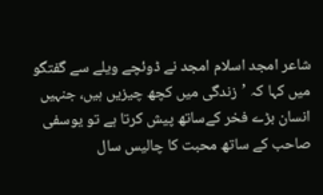شاعر امجد اسلام امجد نے ڈوئچے ویلے سے گفتگو میں کہا کہ ’زندگی میں کچھ چیزیں ہیں، جنہیں انسان بڑے فخر کےساتھ پیش کرتا ہے تو یوسفی صاحب کے ساتھ محبت کا چالیس سال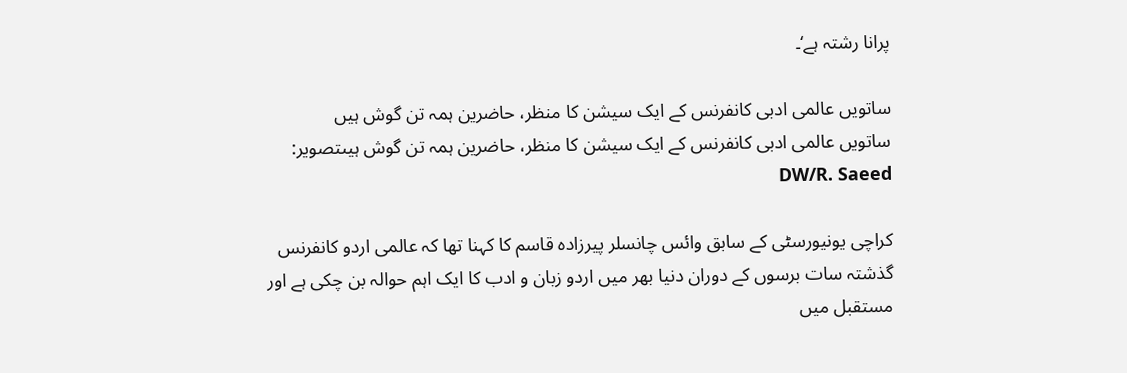پرانا رشتہ ہے‘۔

ساتویں عالمی ادبی کانفرنس کے ایک سیشن کا منظر، حاضرین ہمہ تن گوش ہیں
ساتویں عالمی ادبی کانفرنس کے ایک سیشن کا منظر، حاضرین ہمہ تن گوش ہیںتصویر: DW/R. Saeed

کراچی یونیورسٹی کے سابق وائس چانسلر پیرزادہ قاسم کا کہنا تھا کہ عالمی اردو کانفرنس گذشتہ سات برسوں کے دوران دنیا بھر میں اردو زبان و ادب کا ایک اہم حوالہ بن چکی ہے اور مستقبل میں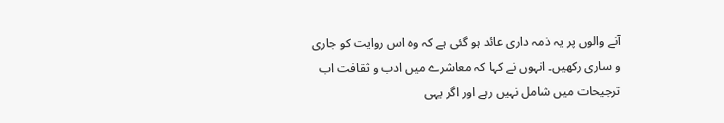آنے والوں پر یہ ذمہ داری عائد ہو گئی ہے کہ وہ اس روایت کو جاری و ساری رکھیں۔ انہوں نے کہا کہ معاشرے میں ادب و ثقافت اب ترجیحات میں شامل نہیں رہے اور اگر یہی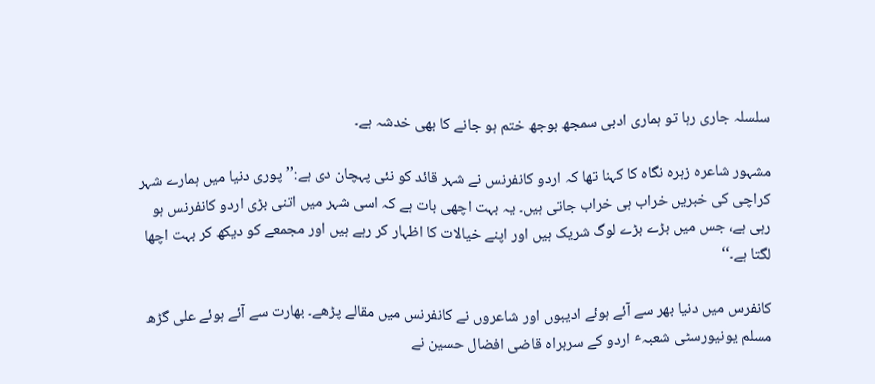سلسلہ جاری رہا تو ہماری ادبی سمجھ بوجھ ختم ہو جانے کا بھی خدشہ ہے۔

مشہور شاعرہ زہرہ نگاہ کا کہنا تھا کہ اردو کانفرنس نے شہر قائد کو نئی پہچان دی ہے:’’پوری دنیا میں ہمارے شہر کراچی کی خبریں خراب ہی خراب جاتی ہیں۔ یہ بہت اچھی بات ہے کہ اسی شہر میں اتنی بڑی اردو کانفرنس ہو رہی ہے، جس میں بڑے بڑے لوگ شریک ہیں اور اپنے خیالات کا اظہار کر رہے ہیں اور مجمعے کو دیکھ کر بہت اچھا لگتا ہے۔‘‘

کانفرس میں دنیا بھر سے آئے ہوئے ادیبوں اور شاعروں نے کانفرنس میں مقالے پڑھے۔ بھارت سے آئے ہوئے علی گڑھ مسلم یونیورسٹی شعبہٴ اردو کے سربراہ قاضی افضال حسین نے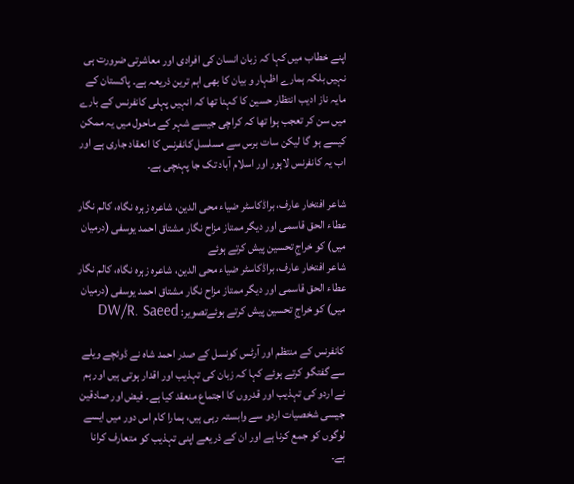اپنے خطاب میں کہا کہ زبان انسان کی افرادی اور معاشرتی ضرورت ہی نہیں بلکہ ہمارے اظہار و بیان کا بھی اہم ترین ذریعہ ہے۔ پاکستان کے مایہ ناز ادیب انتظار حسین کا کہنا تھا کہ انہیں پہلی کانفرنس کے بارے میں سن کر تعجب ہوا تھا کہ کراچی جیسے شہر کے ماحول میں یہ ممکن کیسے ہو گا لیکن سات برس سے مسلسل کانفرنس کا انعقاد جاری ہے اور اب یہ کانفرنس لاہور اور اسلام آباد تک جا پہنچی ہے۔

شاعر افتخار عارف، براڈکاسٹر ضیاء محی الدین، شاعرہ زہرہ نگاہ، کالم نگار عطاء الحق قاسمی اور دیگر ممتاز مزاح نگار مشتاق احمد یوسفی (درمیان میں) کو خراجِ تحسین پیش کرتے ہوئے
شاعر افتخار عارف، براڈکاسٹر ضیاء محی الدین، شاعرہ زہرہ نگاہ، کالم نگار عطاء الحق قاسمی اور دیگر ممتاز مزاح نگار مشتاق احمد یوسفی (درمیان میں) کو خراجِ تحسین پیش کرتے ہوئےتصویر: DW/R. Saeed

کانفرنس کے منتظم اور آرٹس کونسل کے صدر احمد شاہ نے ڈوئچے ویلے سے گفتگو کرتے ہوئے کہا کہ زبان کی تہذیب اور اقدار ہوتی ہیں اور ہم نے اردو کی تہذیب اور قدروں کا اجتماع منعقد کیا ہے۔ فیض اور صادقین جیسی شخصیات اردو سے وابستہ رہی ہیں، ہمارا کام اس دور میں ایسے لوگوں کو جمع کرنا ہے اور ان کے ذریعے اپنی تہذیب کو متعارف کرانا ہے۔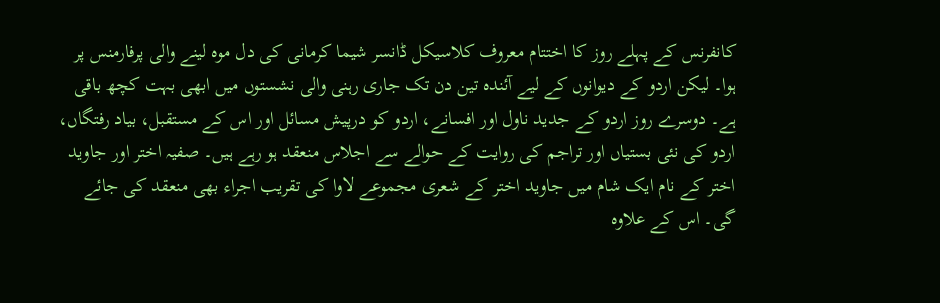کانفرنس کے پہلے روز کا اختتام معروف کلاسیکل ڈانسر شیما کرمانی کی دل موہ لینے والی پرفارمنس پر ہوا۔ لیکن اردو کے دیوانوں کے لیے آئندہ تین دن تک جاری رہنی والی نشستوں میں ابھی بہت کچھ باقی ہے۔ دوسرے روز اردو کے جدید ناول اور افسانے، اردو کو درپیش مسائل اور اس کے مستقبل، بیاد رفتگاں، اردو کی نئی بستیاں اور تراجم کی روایت کے حوالے سے اجلاس منعقد ہو رہے ہیں۔ صفیہ اختر اور جاوید اختر کے نام ایک شام میں جاوید اختر کے شعری مجموعے لاوا کی تقریب اجراء بھی منعقد کی جائے گی۔ اس کے علاوہ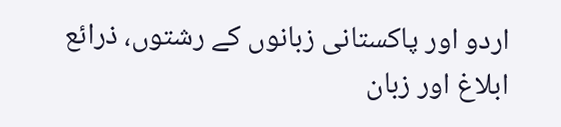اردو اور پاکستانی زبانوں کے رشتوں، ذرائع ابلاغ اور زبان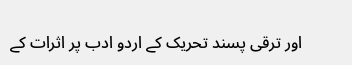اور ترقی پسند تحریک کے اردو ادب پر اثرات کے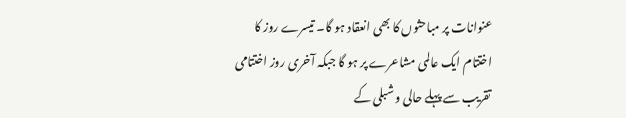عنوانات پر مباحثوں کا بھی انعقاد ہو گا۔ تیسرے روز کا اختتام ایک عالمی مشاعرے پر ہو گا جبکہ آخری روز اختتامی تقریب سے پہلے حالی و شبلی کے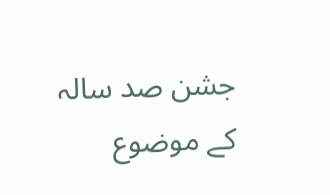جشن صد سالہ کے موضوع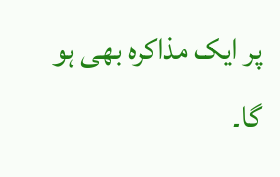پر ایک مذاکرہ بھی ہو گا۔